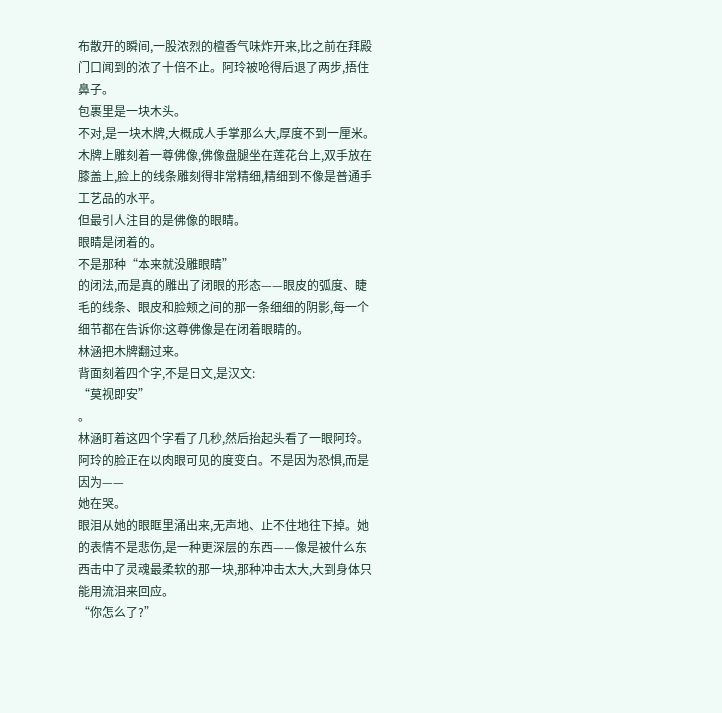布散开的瞬间,一股浓烈的檀香气味炸开来,比之前在拜殿门口闻到的浓了十倍不止。阿玲被呛得后退了两步,捂住鼻子。
包裹里是一块木头。
不对,是一块木牌,大概成人手掌那么大,厚度不到一厘米。木牌上雕刻着一尊佛像,佛像盘腿坐在莲花台上,双手放在膝盖上,脸上的线条雕刻得非常精细,精细到不像是普通手工艺品的水平。
但最引人注目的是佛像的眼睛。
眼睛是闭着的。
不是那种“本来就没雕眼睛”
的闭法,而是真的雕出了闭眼的形态——眼皮的弧度、睫毛的线条、眼皮和脸颊之间的那一条细细的阴影,每一个细节都在告诉你:这尊佛像是在闭着眼睛的。
林涵把木牌翻过来。
背面刻着四个字,不是日文,是汉文:
“莫视即安”
。
林涵盯着这四个字看了几秒,然后抬起头看了一眼阿玲。
阿玲的脸正在以肉眼可见的度变白。不是因为恐惧,而是因为——
她在哭。
眼泪从她的眼眶里涌出来,无声地、止不住地往下掉。她的表情不是悲伤,是一种更深层的东西——像是被什么东西击中了灵魂最柔软的那一块,那种冲击太大,大到身体只能用流泪来回应。
“你怎么了?”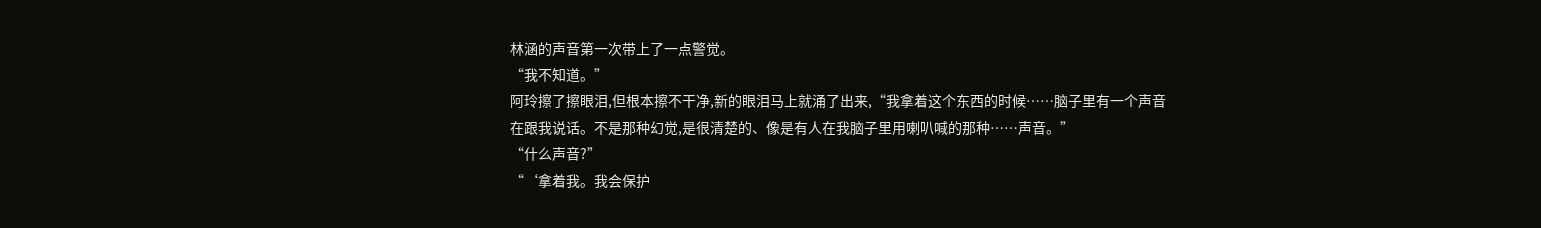林涵的声音第一次带上了一点警觉。
“我不知道。”
阿玲擦了擦眼泪,但根本擦不干净,新的眼泪马上就涌了出来,“我拿着这个东西的时候……脑子里有一个声音在跟我说话。不是那种幻觉,是很清楚的、像是有人在我脑子里用喇叭喊的那种……声音。”
“什么声音?”
“‘拿着我。我会保护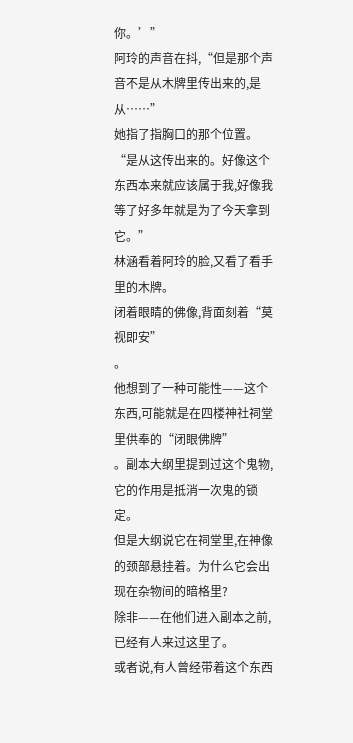你。’”
阿玲的声音在抖,“但是那个声音不是从木牌里传出来的,是从……”
她指了指胸口的那个位置。
“是从这传出来的。好像这个东西本来就应该属于我,好像我等了好多年就是为了今天拿到它。”
林涵看着阿玲的脸,又看了看手里的木牌。
闭着眼睛的佛像,背面刻着“莫视即安”
。
他想到了一种可能性——这个东西,可能就是在四楼神社祠堂里供奉的“闭眼佛牌”
。副本大纲里提到过这个鬼物,它的作用是抵消一次鬼的锁定。
但是大纲说它在祠堂里,在神像的颈部悬挂着。为什么它会出现在杂物间的暗格里?
除非——在他们进入副本之前,已经有人来过这里了。
或者说,有人曾经带着这个东西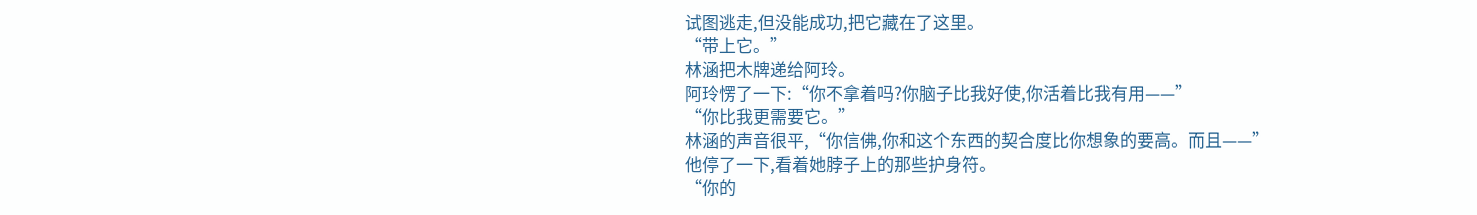试图逃走,但没能成功,把它藏在了这里。
“带上它。”
林涵把木牌递给阿玲。
阿玲愣了一下:“你不拿着吗?你脑子比我好使,你活着比我有用——”
“你比我更需要它。”
林涵的声音很平,“你信佛,你和这个东西的契合度比你想象的要高。而且——”
他停了一下,看着她脖子上的那些护身符。
“你的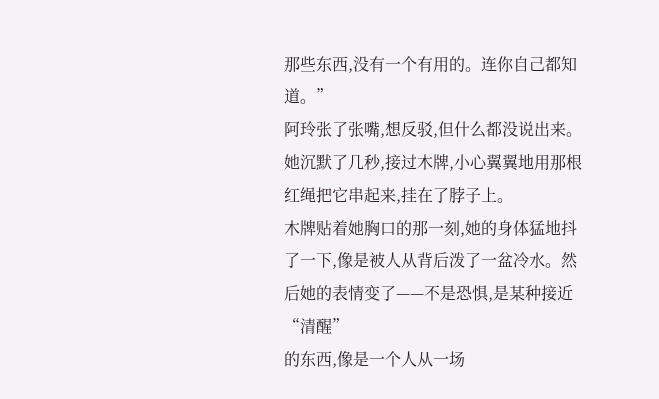那些东西,没有一个有用的。连你自己都知道。”
阿玲张了张嘴,想反驳,但什么都没说出来。她沉默了几秒,接过木牌,小心翼翼地用那根红绳把它串起来,挂在了脖子上。
木牌贴着她胸口的那一刻,她的身体猛地抖了一下,像是被人从背后泼了一盆冷水。然后她的表情变了——不是恐惧,是某种接近“清醒”
的东西,像是一个人从一场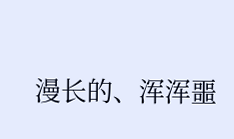漫长的、浑浑噩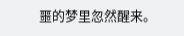噩的梦里忽然醒来。